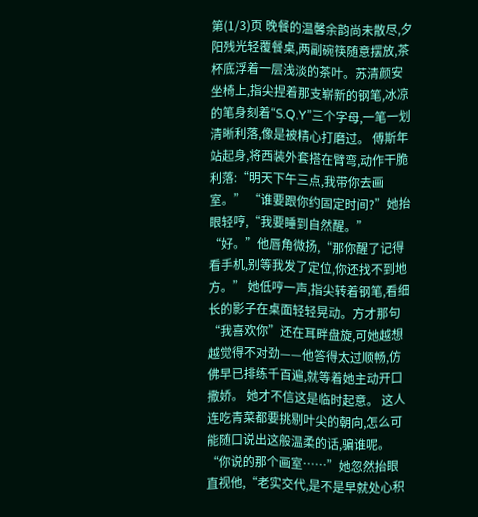第(1/3)页 晚餐的温馨余韵尚未散尽,夕阳残光轻覆餐桌,两副碗筷随意摆放,茶杯底浮着一层浅淡的茶叶。苏清颜安坐椅上,指尖捏着那支崭新的钢笔,冰凉的笔身刻着“S.Q.Y”三个字母,一笔一划清晰利落,像是被精心打磨过。 傅斯年站起身,将西装外套搭在臂弯,动作干脆利落:“明天下午三点,我带你去画室。” “谁要跟你约固定时间?”她抬眼轻哼,“我要睡到自然醒。” “好。”他唇角微扬,“那你醒了记得看手机,别等我发了定位,你还找不到地方。” 她低哼一声,指尖转着钢笔,看细长的影子在桌面轻轻晃动。方才那句“我喜欢你”还在耳畔盘旋,可她越想越觉得不对劲——他答得太过顺畅,仿佛早已排练千百遍,就等着她主动开口撒娇。 她才不信这是临时起意。 这人连吃青菜都要挑剔叶尖的朝向,怎么可能随口说出这般温柔的话,骗谁呢。 “你说的那个画室……”她忽然抬眼直视他,“老实交代,是不是早就处心积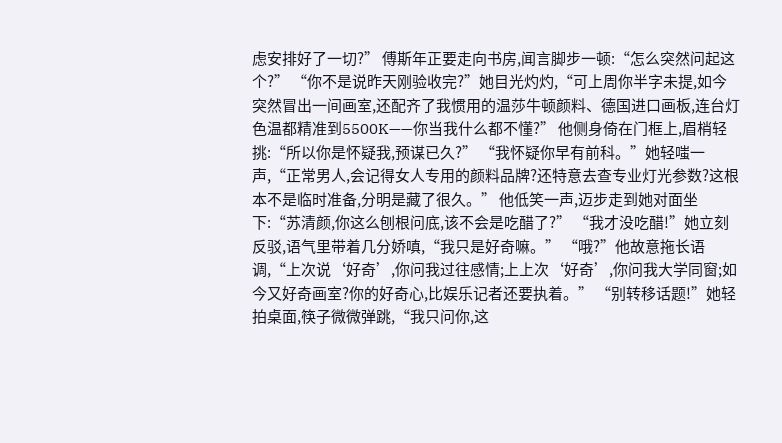虑安排好了一切?” 傅斯年正要走向书房,闻言脚步一顿:“怎么突然问起这个?” “你不是说昨天刚验收完?”她目光灼灼,“可上周你半字未提,如今突然冒出一间画室,还配齐了我惯用的温莎牛顿颜料、德国进口画板,连台灯色温都精准到5500K——你当我什么都不懂?” 他侧身倚在门框上,眉梢轻挑:“所以你是怀疑我,预谋已久?” “我怀疑你早有前科。”她轻嗤一声,“正常男人,会记得女人专用的颜料品牌?还特意去查专业灯光参数?这根本不是临时准备,分明是藏了很久。” 他低笑一声,迈步走到她对面坐下:“苏清颜,你这么刨根问底,该不会是吃醋了?” “我才没吃醋!”她立刻反驳,语气里带着几分娇嗔,“我只是好奇嘛。” “哦?”他故意拖长语调,“上次说‘好奇’,你问我过往感情;上上次‘好奇’,你问我大学同窗;如今又好奇画室?你的好奇心,比娱乐记者还要执着。” “别转移话题!”她轻拍桌面,筷子微微弹跳,“我只问你,这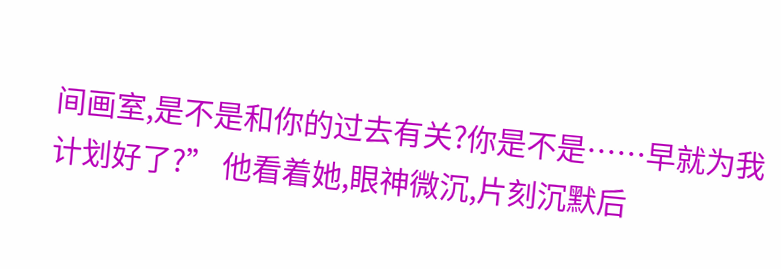间画室,是不是和你的过去有关?你是不是……早就为我计划好了?” 他看着她,眼神微沉,片刻沉默后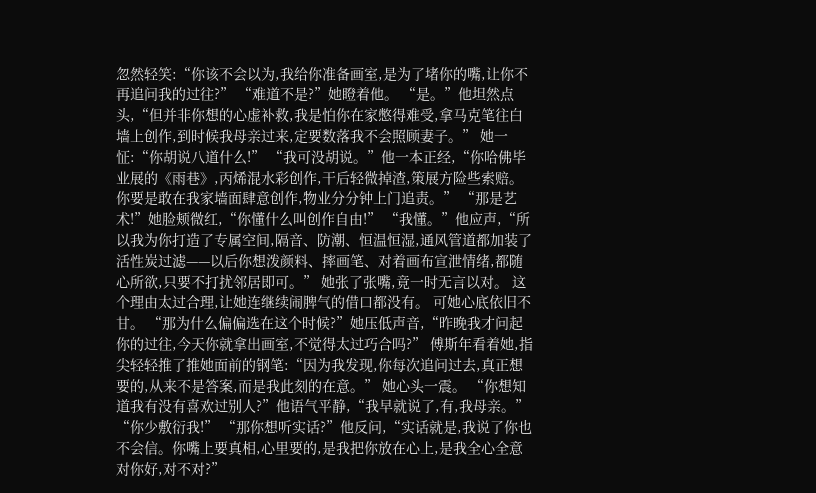忽然轻笑:“你该不会以为,我给你准备画室,是为了堵你的嘴,让你不再追问我的过往?” “难道不是?”她瞪着他。 “是。”他坦然点头,“但并非你想的心虚补救,我是怕你在家憋得难受,拿马克笔往白墙上创作,到时候我母亲过来,定要数落我不会照顾妻子。” 她一怔:“你胡说八道什么!” “我可没胡说。”他一本正经,“你哈佛毕业展的《雨巷》,丙烯混水彩创作,干后轻微掉渣,策展方险些索赔。你要是敢在我家墙面肆意创作,物业分分钟上门追责。” “那是艺术!”她脸颊微红,“你懂什么叫创作自由!” “我懂。”他应声,“所以我为你打造了专属空间,隔音、防潮、恒温恒湿,通风管道都加装了活性炭过滤——以后你想泼颜料、摔画笔、对着画布宣泄情绪,都随心所欲,只要不打扰邻居即可。” 她张了张嘴,竟一时无言以对。 这个理由太过合理,让她连继续闹脾气的借口都没有。 可她心底依旧不甘。 “那为什么偏偏选在这个时候?”她压低声音,“昨晚我才问起你的过往,今天你就拿出画室,不觉得太过巧合吗?” 傅斯年看着她,指尖轻轻推了推她面前的钢笔:“因为我发现,你每次追问过去,真正想要的,从来不是答案,而是我此刻的在意。” 她心头一震。 “你想知道我有没有喜欢过别人?”他语气平静,“我早就说了,有,我母亲。” “你少敷衍我!” “那你想听实话?”他反问,“实话就是,我说了你也不会信。你嘴上要真相,心里要的,是我把你放在心上,是我全心全意对你好,对不对?”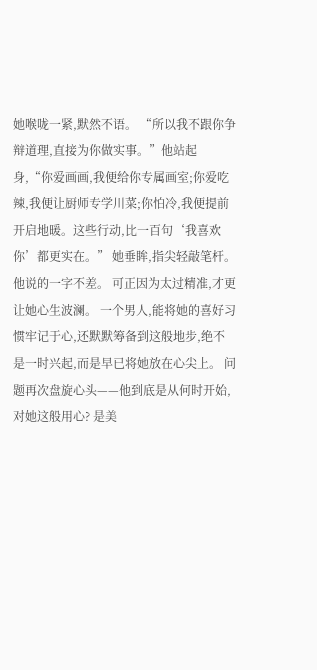她喉咙一紧,默然不语。 “所以我不跟你争辩道理,直接为你做实事。”他站起身,“你爱画画,我便给你专属画室;你爱吃辣,我便让厨师专学川菜;你怕冷,我便提前开启地暖。这些行动,比一百句‘我喜欢你’都更实在。” 她垂眸,指尖轻敲笔杆。 他说的一字不差。 可正因为太过精准,才更让她心生波澜。 一个男人,能将她的喜好习惯牢记于心,还默默筹备到这般地步,绝不是一时兴起,而是早已将她放在心尖上。 问题再次盘旋心头——他到底是从何时开始,对她这般用心? 是美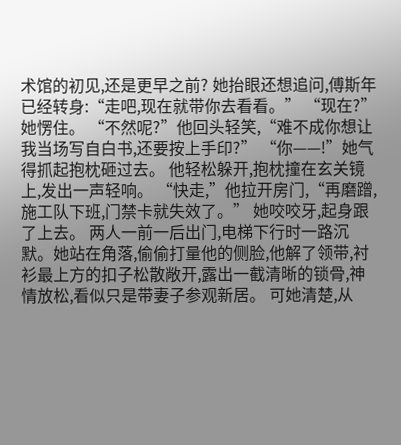术馆的初见,还是更早之前? 她抬眼还想追问,傅斯年已经转身:“走吧,现在就带你去看看。” “现在?”她愣住。 “不然呢?”他回头轻笑,“难不成你想让我当场写自白书,还要按上手印?” “你——!”她气得抓起抱枕砸过去。 他轻松躲开,抱枕撞在玄关镜上,发出一声轻响。 “快走,”他拉开房门,“再磨蹭,施工队下班,门禁卡就失效了。” 她咬咬牙,起身跟了上去。 两人一前一后出门,电梯下行时一路沉默。她站在角落,偷偷打量他的侧脸,他解了领带,衬衫最上方的扣子松散敞开,露出一截清晰的锁骨,神情放松,看似只是带妻子参观新居。 可她清楚,从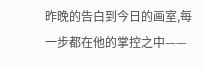昨晚的告白到今日的画室,每一步都在他的掌控之中——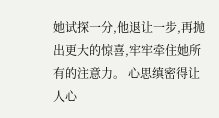她试探一分,他退让一步,再抛出更大的惊喜,牢牢牵住她所有的注意力。 心思缜密得让人心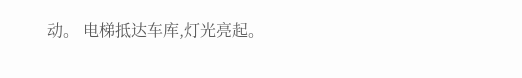动。 电梯抵达车库,灯光亮起。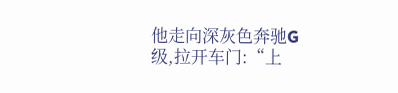他走向深灰色奔驰G级,拉开车门:“上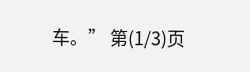车。” 第(1/3)页